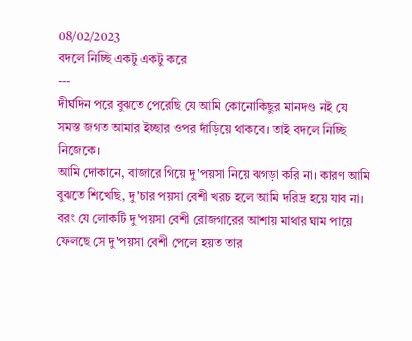08/02/2023
বদলে নিচ্ছি একটু একটু করে
---
দীর্ঘদিন পরে বুঝতে পেরেছি যে আমি কোনোকিছুর মানদণ্ড নই যে সমস্ত জগত আমার ইচ্ছার ওপর দাঁড়িয়ে থাকবে। তাই বদলে নিচ্ছি নিজেকে।
আমি দোকানে, বাজারে গিয়ে দু'পয়সা নিয়ে ঝগড়া করি না। কারণ আমি বুঝতে শিখেছি, দু'চার পয়সা বেশী খরচ হলে আমি দরিদ্র হয়ে যাব না। বরং যে লোকটি দু'পয়সা বেশী রোজগারের আশায় মাথার ঘাম পায়ে ফেলছে সে দু'পয়সা বেশী পেলে হয়ত তার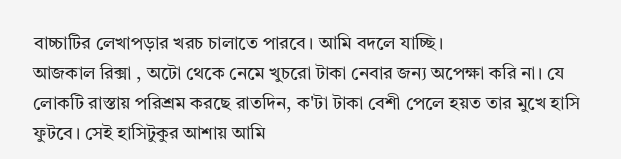বাচ্চাটির লেখাপড়ার খরচ চালাতে পারবে। আমি বদলে যাচ্ছি।
আজকাল রিক্সা , অটো থেকে নেমে খুচরো টাকা নেবার জন্য অপেক্ষা করি না। যে লোকটি রাস্তায় পরিশ্রম করছে রাতদিন, ক'টা টাকা বেশী পেলে হয়ত তার মুখে হাসি ফুটবে। সেই হাসিটুকুর আশায় আমি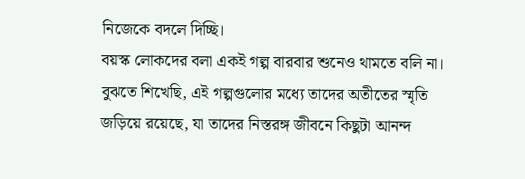নিজেকে বদলে দিচ্ছি।
বয়স্ক লোকদের বলা একই গল্প বারবার শুনেও থামতে বলি না। বুঝতে শিখেছি, এই গল্পগুলোর মধ্যে তাদের অতীতের স্মৃতি জড়িয়ে রয়েছে, যা তাদের নিস্তরঙ্গ জীবনে কিছুটা আনন্দ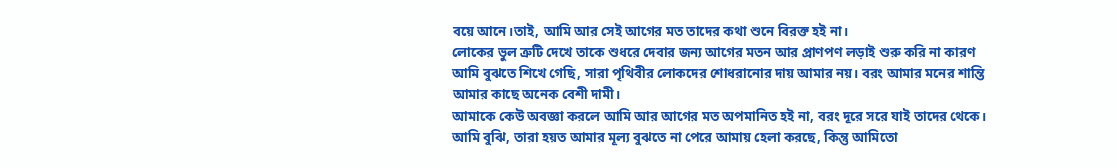বয়ে আনে।তাই, আমি আর সেই আগের মত তাদের কথা শুনে বিরক্ত হই না।
লোকের ভুল ত্রুটি দেখে তাকে শুধরে দেবার জন্য আগের মতন আর প্রাণপণ লড়াই শুরু করি না কারণ আমি বুঝতে শিখে গেছি, সারা পৃথিবীর লোকদের শোধরানোর দায় আমার নয়। বরং আমার মনের শান্তি আমার কাছে অনেক বেশী দামী।
আমাকে কেউ অবজ্ঞা করলে আমি আর আগের মত অপমানিত হই না, বরং দূরে সরে যাই তাদের থেকে। আমি বুঝি, তারা হয়ত আমার মূল্য বুঝতে না পেরে আমায় হেলা করছে, কিন্তু আমিতো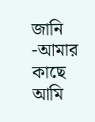জানি -আমার কাছে আমি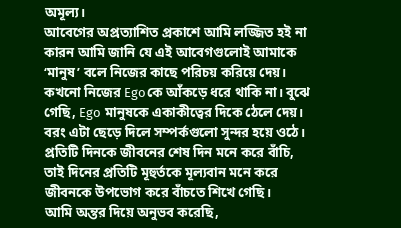অমূল্য।
আবেগের অপ্রত্যাশিত প্রকাশে আমি লজ্জিত হই না কারন আমি জানি যে এই আবেগগুলোই আমাকে ‘মানুষ’ বলে নিজের কাছে পরিচয় করিয়ে দেয়।
কখনো নিজের Egoকে আঁকড়ে ধরে থাকি না। বুঝে গেছি, Ego মানুষকে একাকীত্বের দিকে ঠেলে দেয়। বরং এটা ছেড়ে দিলে সম্পর্কগুলো সুন্দর হয়ে ওঠে।
প্রতিটি দিনকে জীবনের শেষ দিন মনে করে বাঁচি, তাই দিনের প্রতিটি মূহুর্তকে মূল্যবান মনে করে জীবনকে উপভোগ করে বাঁচতে শিখে গেছি।
আমি অন্তর দিয়ে অনুভব করেছি,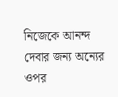নিজেকে আনন্দ দেবার জন্য অন্যের ওপর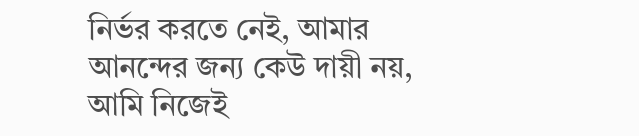নির্ভর করতে নেই, আমার আনন্দের জন্য কেউ দায়ী নয়, আমি নিজেই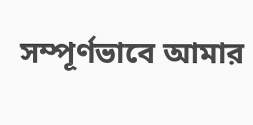সম্পূর্ণভাবে আমার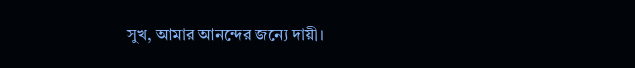সুখ, আমার আনন্দের জন্যে দায়ী।